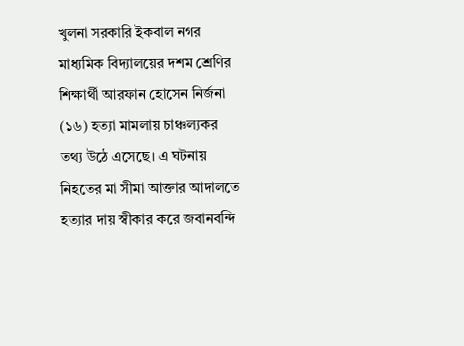খুলনা সরকারি ইকবাল নগর মাধ্যমিক বিদ্যালয়ের দশম শ্রেণির শিক্ষার্থী আরফান হোসেন নির্জনা (১৬) হত্যা মামলায় চাঞ্চল্যকর তথ্য উঠে এসেছে। এ ঘটনায় নিহতের মা সীমা আক্তার আদালতে হত্যার দায় স্বীকার করে জবানবন্দি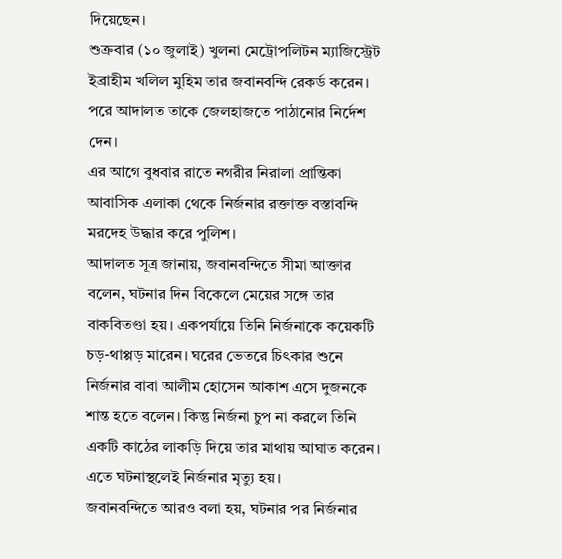দিয়েছেন।
শুক্রবার (১০ জুলাই) খুলনা মেট্রোপলিটন ম্যাজিস্ট্রেট ইব্রাহীম খলিল মুহিম তার জবানবন্দি রেকর্ড করেন। পরে আদালত তাকে জেলহাজতে পাঠানোর নির্দেশ দেন।
এর আগে বুধবার রাতে নগরীর নিরালা প্রান্তিকা আবাসিক এলাকা থেকে নির্জনার রক্তাক্ত বস্তাবন্দি মরদেহ উদ্ধার করে পুলিশ।
আদালত সূত্র জানায়, জবানবন্দিতে সীমা আক্তার বলেন, ঘটনার দিন বিকেলে মেয়ের সঙ্গে তার বাকবিতণ্ডা হয়। একপর্যায়ে তিনি নির্জনাকে কয়েকটি চড়-থাপ্পড় মারেন। ঘরের ভেতরে চিৎকার শুনে নির্জনার বাবা আলীম হোসেন আকাশ এসে দুজনকে শান্ত হতে বলেন। কিন্তু নির্জনা চুপ না করলে তিনি একটি কাঠের লাকড়ি দিয়ে তার মাথায় আঘাত করেন। এতে ঘটনাস্থলেই নির্জনার মৃত্যু হয়।
জবানবন্দিতে আরও বলা হয়, ঘটনার পর নির্জনার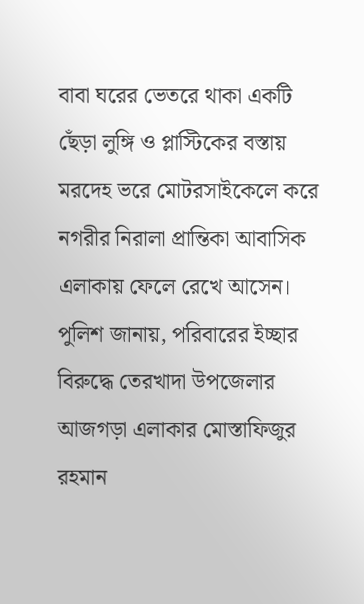বাবা ঘরের ভেতরে থাকা একটি ছেঁড়া লুঙ্গি ও প্লাস্টিকের বস্তায় মরদেহ ভরে মোটরসাইকেলে করে নগরীর নিরালা প্রান্তিকা আবাসিক এলাকায় ফেলে রেখে আসেন।
পুলিশ জানায়, পরিবারের ইচ্ছার বিরুদ্ধে তেরখাদা উপজেলার আজগড়া এলাকার মোস্তাফিজুর রহমান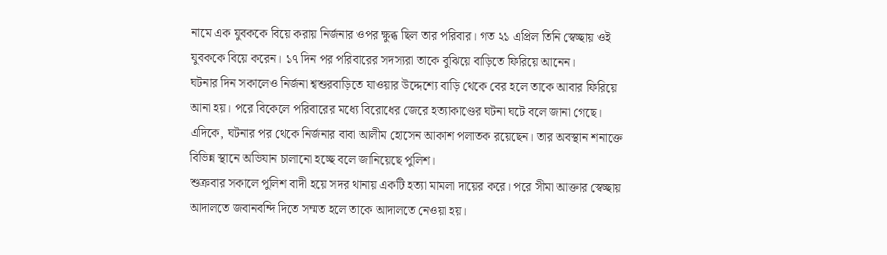নামে এক যুবককে বিয়ে করায় নির্জনার ওপর ক্ষুব্ধ ছিল তার পরিবার। গত ২১ এপ্রিল তিনি স্বেচ্ছায় ওই যুবককে বিয়ে করেন। ১৭ দিন পর পরিবারের সদস্যরা তাকে বুঝিয়ে বাড়িতে ফিরিয়ে আনেন।
ঘটনার দিন সকালেও নির্জনা শ্বশুরবাড়িতে যাওয়ার উদ্দেশ্যে বাড়ি থেকে বের হলে তাকে আবার ফিরিয়ে আনা হয়। পরে বিকেলে পরিবারের মধ্যে বিরোধের জেরে হত্যাকাণ্ডের ঘটনা ঘটে বলে জানা গেছে।
এদিকে, ঘটনার পর থেকে নির্জনার বাবা আলীম হোসেন আকাশ পলাতক রয়েছেন। তার অবস্থান শনাক্তে বিভিন্ন স্থানে অভিযান চালানো হচ্ছে বলে জানিয়েছে পুলিশ।
শুক্রবার সকালে পুলিশ বাদী হয়ে সদর থানায় একটি হত্যা মামলা দায়ের করে। পরে সীমা আক্তার স্বেচ্ছায় আদালতে জবানবন্দি দিতে সম্মত হলে তাকে আদালতে নেওয়া হয়।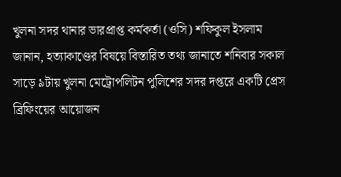খুলনা সদর থানার ভারপ্রাপ্ত কর্মকর্তা (ওসি) শফিকুল ইসলাম জানান, হত্যাকাণ্ডের বিষয়ে বিস্তারিত তথ্য জানাতে শনিবার সকাল সাড়ে ৯টায় খুলনা মেট্রোপলিটন পুলিশের সদর দপ্তরে একটি প্রেস ব্রিফিংয়ের আয়োজন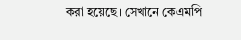করা হয়েছে। সেখানে কেএমপি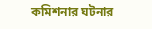কমিশনার ঘটনার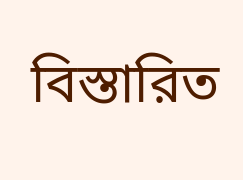বিস্তারিত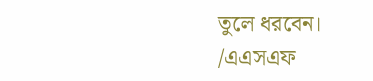তুলে ধরবেন।
/এএসএফ